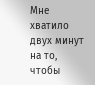Мне хватило двух минут на то, чтобы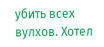убить всех вулхов. Хотел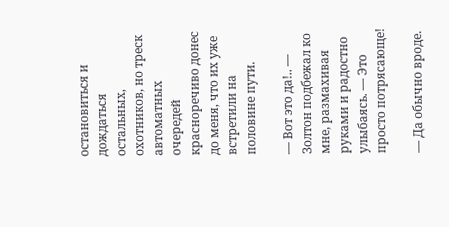остановиться и дождаться остальных, охотников, но треск автоматных очередей красноречиво донес до меня, что их уже встретили на половине пути.

— Вот это да!.. — Золтон подбежал ко мне, размахивая руками и радостно улыбаясь. — Это просто потрясающе!

— Да обычно вроде.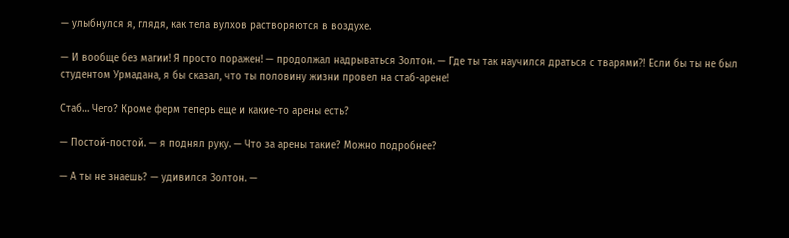— улыбнулся я, глядя, как тела вулхов растворяются в воздухе.

— И вообще без магии! Я просто поражен! — продолжал надрываться Золтон. — Где ты так научился драться с тварями⁈ Если бы ты не был студентом Урмадана, я бы сказал, что ты половину жизни провел на стаб-арене!

Стаб… Чего? Кроме ферм теперь еще и какие-то арены есть?

— Постой-постой. — я поднял руку. — Что за арены такие? Можно подробнее?

— А ты не знаешь? — удивился Золтон. —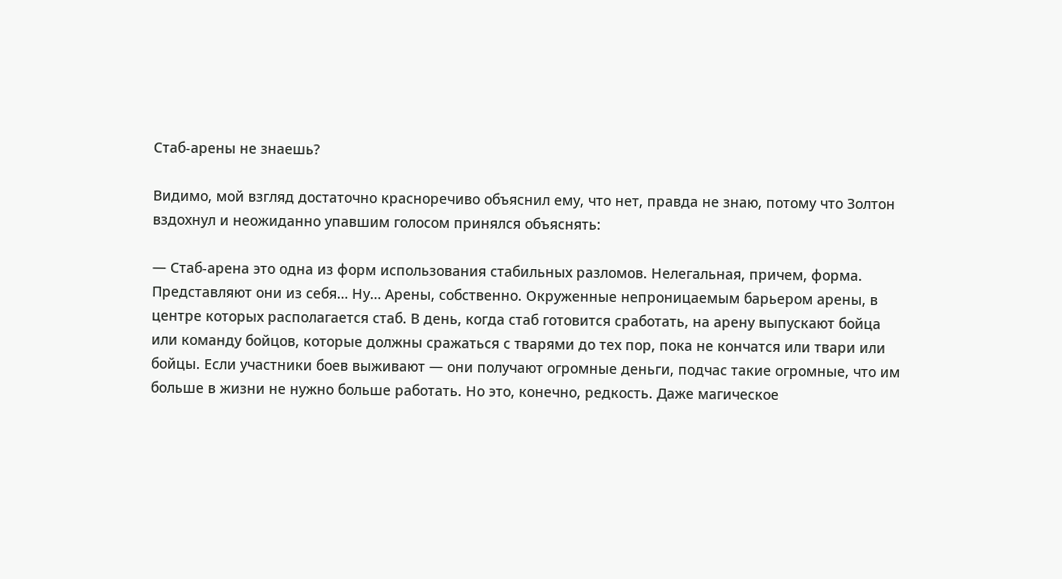Стаб-арены не знаешь?

Видимо, мой взгляд достаточно красноречиво объяснил ему, что нет, правда не знаю, потому что Золтон вздохнул и неожиданно упавшим голосом принялся объяснять:

— Стаб-арена это одна из форм использования стабильных разломов. Нелегальная, причем, форма. Представляют они из себя… Ну… Арены, собственно. Окруженные непроницаемым барьером арены, в центре которых располагается стаб. В день, когда стаб готовится сработать, на арену выпускают бойца или команду бойцов, которые должны сражаться с тварями до тех пор, пока не кончатся или твари или бойцы. Если участники боев выживают — они получают огромные деньги, подчас такие огромные, что им больше в жизни не нужно больше работать. Но это, конечно, редкость. Даже магическое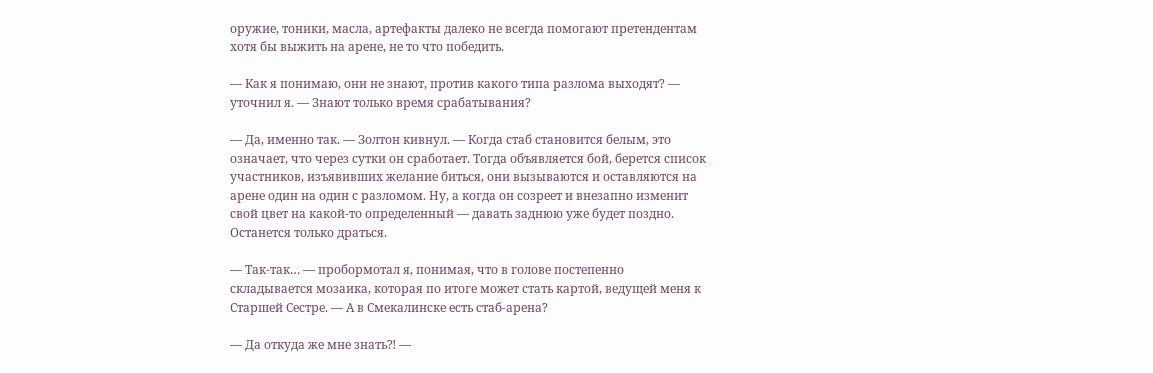оружие, тоники, масла, артефакты далеко не всегда помогают претендентам хотя бы выжить на арене, не то что победить.

— Как я понимаю, они не знают, против какого типа разлома выходят? — уточнил я. — Знают только время срабатывания?

— Да, именно так. — Золтон кивнул. — Когда стаб становится белым, это означает, что через сутки он сработает. Тогда объявляется бой, берется список участников, изъявивших желание биться, они вызываются и оставляются на арене один на один с разломом. Ну, а когда он созреет и внезапно изменит свой цвет на какой-то определенный — давать заднюю уже будет поздно. Останется только драться.

— Так-так… — пробормотал я, понимая, что в голове постепенно складывается мозаика, которая по итоге может стать картой, ведущей меня к Старшей Сестре. — А в Смекалинске есть стаб-арена?

— Да откуда же мне знать⁈ —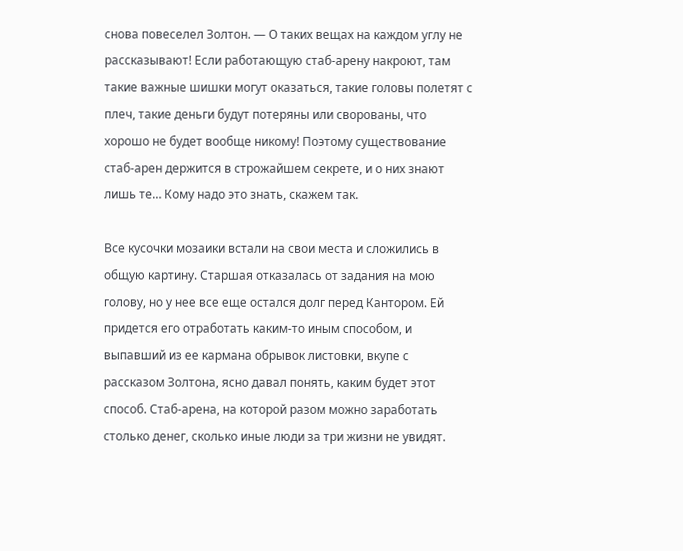снова повеселел Золтон. — О таких вещах на каждом углу не рассказывают! Если работающую стаб-арену накроют, там такие важные шишки могут оказаться, такие головы полетят с плеч, такие деньги будут потеряны или сворованы, что хорошо не будет вообще никому! Поэтому существование стаб-арен держится в строжайшем секрете, и о них знают лишь те… Кому надо это знать, скажем так.

Все кусочки мозаики встали на свои места и сложились в общую картину. Старшая отказалась от задания на мою голову, но у нее все еще остался долг перед Кантором. Ей придется его отработать каким-то иным способом, и выпавший из ее кармана обрывок листовки, вкупе с рассказом Золтона, ясно давал понять, каким будет этот способ. Стаб-арена, на которой разом можно заработать столько денег, сколько иные люди за три жизни не увидят.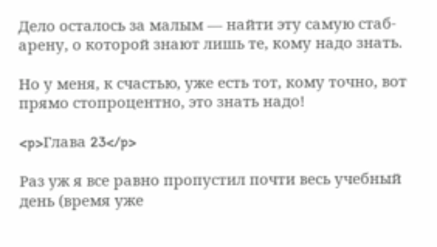Дело осталось за малым — найти эту самую стаб-арену, о которой знают лишь те, кому надо знать.

Но у меня, к счастью, уже есть тот, кому точно, вот прямо стопроцентно, это знать надо!

<p>Глава 23</p>

Раз уж я все равно пропустил почти весь учебный день (время уже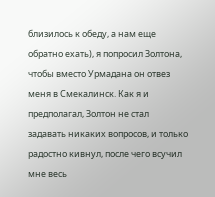близилось к обеду, а нам еще обратно ехать), я попросил Золтона, чтобы вместо Урмадана он отвез меня в Смекалинск. Как я и предполагал, Золтон не стал задавать никаких вопросов, и только радостно кивнул, после чего всучил мне весь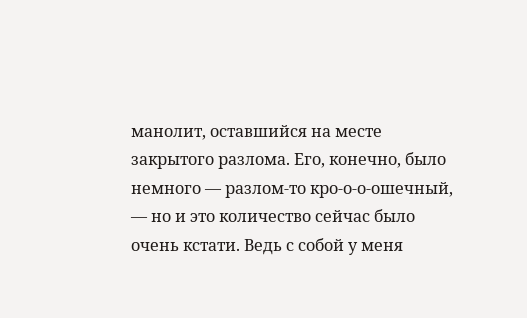манолит, оставшийся на месте закрытого разлома. Его, конечно, было немного — разлом-то кро-о-о-ошечный, — но и это количество сейчас было очень кстати. Ведь с собой у меня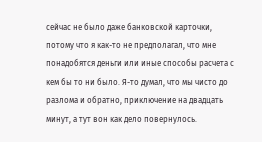сейчас не было даже банковской карточки, потому что я как-то не предполагал, что мне понадобятся деньги или иные способы расчета с кем бы то ни было. Я-то думал, что мы чисто до разлома и обратно, приключение на двадцать минут, а тут вон как дело повернулось.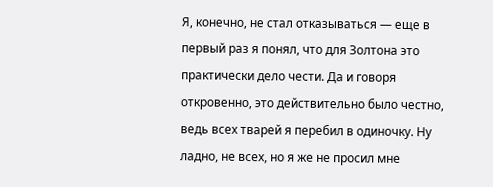Я, конечно, не стал отказываться — еще в первый раз я понял, что для Золтона это практически дело чести. Да и говоря откровенно, это действительно было честно, ведь всех тварей я перебил в одиночку. Ну ладно, не всех, но я же не просил мне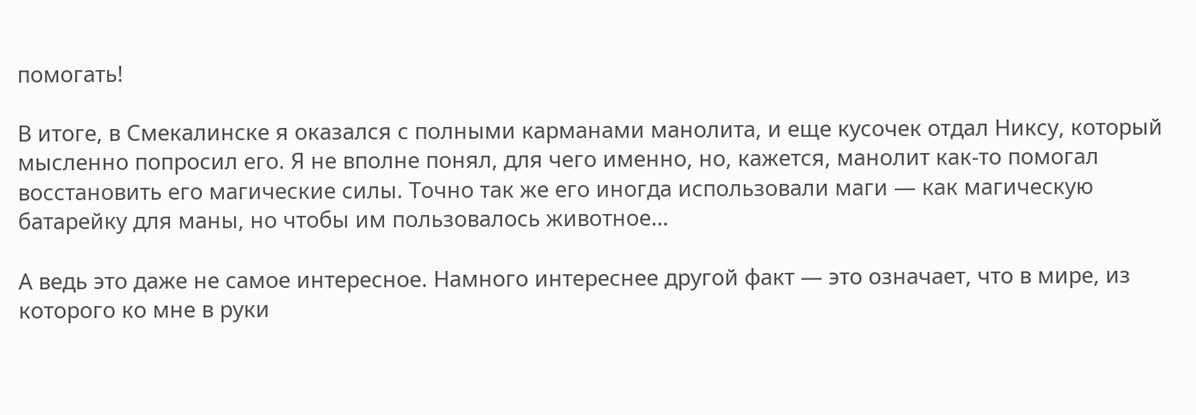помогать!

В итоге, в Смекалинске я оказался с полными карманами манолита, и еще кусочек отдал Никсу, который мысленно попросил его. Я не вполне понял, для чего именно, но, кажется, манолит как-то помогал восстановить его магические силы. Точно так же его иногда использовали маги — как магическую батарейку для маны, но чтобы им пользовалось животное…

А ведь это даже не самое интересное. Намного интереснее другой факт — это означает, что в мире, из которого ко мне в руки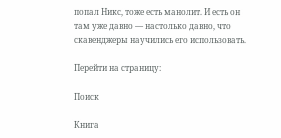попал Никс, тоже есть манолит. И есть он там уже давно — настолько давно, что скавенджеры научились его использовать.

Перейти на страницу:

Поиск

Книга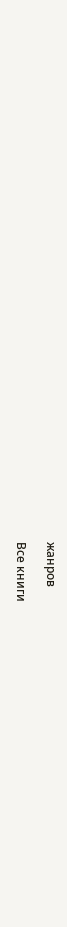жанров

Все книги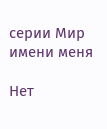серии Мир имени меня

Нет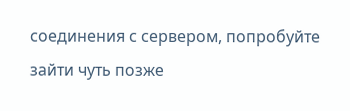соединения с сервером, попробуйте зайти чуть позже